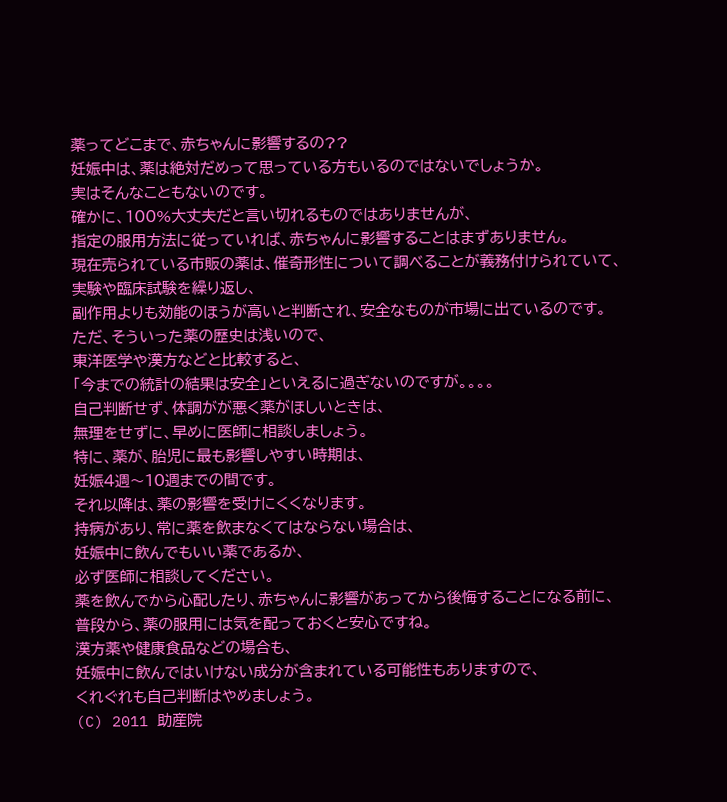薬ってどこまで、赤ちゃんに影響するの??
妊娠中は、薬は絶対だめって思っている方もいるのではないでしょうか。
実はそんなこともないのです。
確かに、100%大丈夫だと言い切れるものではありませんが、
指定の服用方法に従っていれば、赤ちゃんに影響することはまずありません。
現在売られている市販の薬は、催奇形性について調べることが義務付けられていて、
実験や臨床試験を繰り返し、
副作用よりも効能のほうが高いと判断され、安全なものが市場に出ているのです。
ただ、そういった薬の歴史は浅いので、
東洋医学や漢方などと比較すると、
「今までの統計の結果は安全」といえるに過ぎないのですが。。。。
自己判断せず、体調がが悪く薬がほしいときは、
無理をせずに、早めに医師に相談しましょう。
特に、薬が、胎児に最も影響しやすい時期は、
妊娠4週〜10週までの間です。
それ以降は、薬の影響を受けにくくなります。
持病があり、常に薬を飲まなくてはならない場合は、
妊娠中に飲んでもいい薬であるか、
必ず医師に相談してください。
薬を飲んでから心配したり、赤ちゃんに影響があってから後悔することになる前に、
普段から、薬の服用には気を配っておくと安心ですね。
漢方薬や健康食品などの場合も、
妊娠中に飲んではいけない成分が含まれている可能性もありますので、
くれぐれも自己判断はやめましょう。
(C) 2011 助産院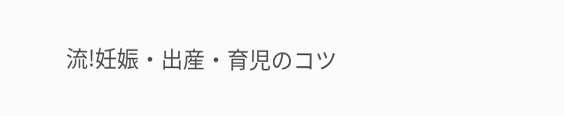流!妊娠・出産・育児のコツ